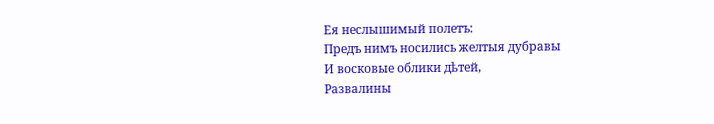Ея неслышимый полетъ:
Предъ нимъ носились желтыя дубравы
И восковые облики дѣтей,
Развалины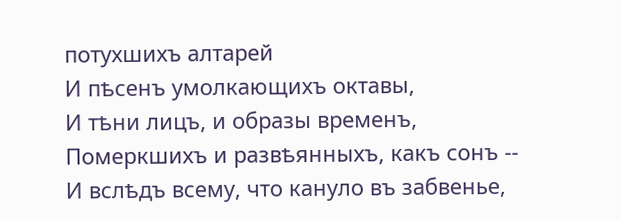потухшихъ алтарей
И пѣсенъ умолкающихъ октавы,
И тѣни лицъ, и образы временъ,
Померкшихъ и развѣянныхъ, какъ сонъ --
И вслѣдъ всему, что кануло въ забвенье,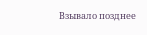Взывало позднее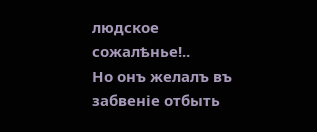людское сожалѣнье!..
Но онъ желалъ въ забвеніе отбыть